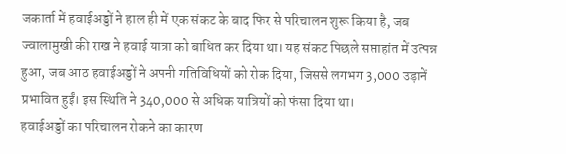जकार्ता में हवाईअड्डों ने हाल ही में एक संकट के बाद फिर से परिचालन शुरू किया है, जब ज्वालामुखी की राख ने हवाई यात्रा को बाधित कर दिया था। यह संकट पिछले सप्ताहांत में उत्पन्न हुआ, जब आठ हवाईअड्डों ने अपनी गतिविधियों को रोक दिया, जिससे लगभग 3,000 उड़ानें प्रभावित हुईं। इस स्थिति ने 340,000 से अधिक यात्रियों को फंसा दिया था।
हवाईअड्डों का परिचालन रोकने का कारण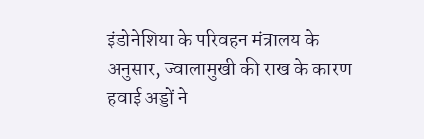इंडोनेशिया के परिवहन मंत्रालय के अनुसार, ज्वालामुखी की राख के कारण हवाई अड्डों ने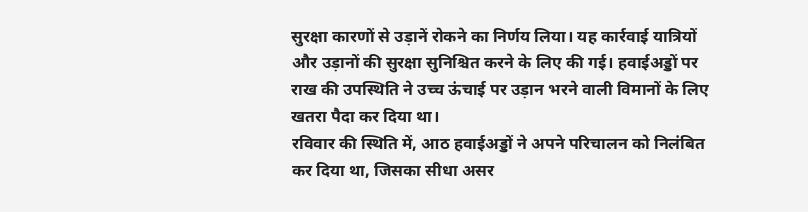सुरक्षा कारणों से उड़ानें रोकने का निर्णय लिया। यह कार्रवाई यात्रियों और उड़ानों की सुरक्षा सुनिश्चित करने के लिए की गई। हवाईअड्डों पर राख की उपस्थिति ने उच्च ऊंचाई पर उड़ान भरने वाली विमानों के लिए खतरा पैदा कर दिया था।
रविवार की स्थिति में, आठ हवाईअड्डों ने अपने परिचालन को निलंबित कर दिया था, जिसका सीधा असर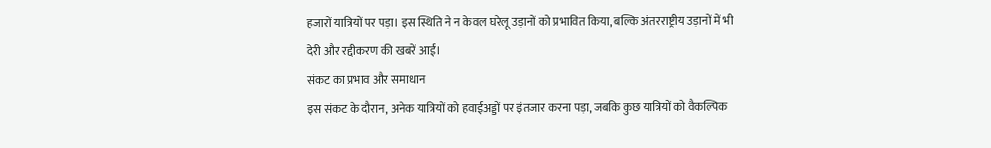हजारों यात्रियों पर पड़ा। इस स्थिति ने न केवल घरेलू उड़ानों को प्रभावित किया, बल्कि अंतरराष्ट्रीय उड़ानों में भी देरी और रद्दीकरण की खबरें आईं।
संकट का प्रभाव और समाधान
इस संकट के दौरान, अनेक यात्रियों को हवाईअड्डों पर इंतजार करना पड़ा, जबकि कुछ यात्रियों को वैकल्पिक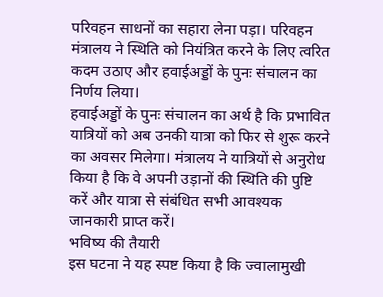परिवहन साधनों का सहारा लेना पड़ा। परिवहन मंत्रालय ने स्थिति को नियंत्रित करने के लिए त्वरित कदम उठाए और हवाईअड्डों के पुनः संचालन का निर्णय लिया।
हवाईअड्डों के पुनः संचालन का अर्थ है कि प्रभावित यात्रियों को अब उनकी यात्रा को फिर से शुरू करने का अवसर मिलेगा। मंत्रालय ने यात्रियों से अनुरोध किया है कि वे अपनी उड़ानों की स्थिति की पुष्टि करें और यात्रा से संबंधित सभी आवश्यक जानकारी प्राप्त करें।
भविष्य की तैयारी
इस घटना ने यह स्पष्ट किया है कि ज्वालामुखी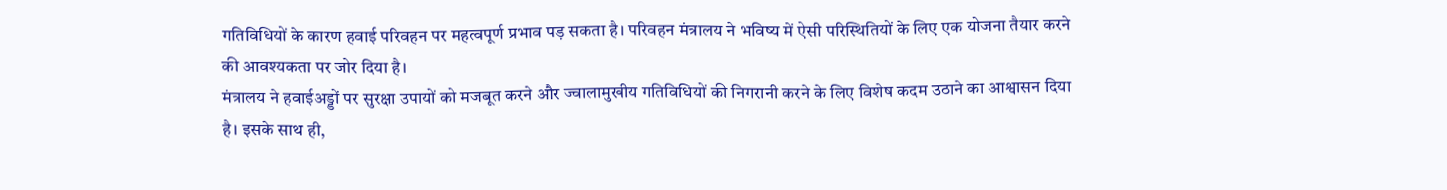गतिविधियों के कारण हवाई परिवहन पर महत्वपूर्ण प्रभाव पड़ सकता है। परिवहन मंत्रालय ने भविष्य में ऐसी परिस्थितियों के लिए एक योजना तैयार करने की आवश्यकता पर जोर दिया है।
मंत्रालय ने हवाईअड्डों पर सुरक्षा उपायों को मजबूत करने और ज्वालामुखीय गतिविधियों की निगरानी करने के लिए विशेष कदम उठाने का आश्वासन दिया है। इसके साथ ही,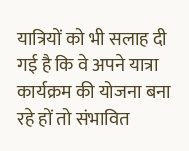यात्रियों को भी सलाह दी गई है कि वे अपने यात्रा कार्यक्रम की योजना बना रहे हों तो संभावित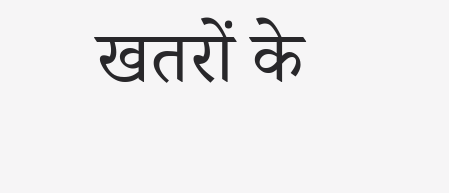खतरों के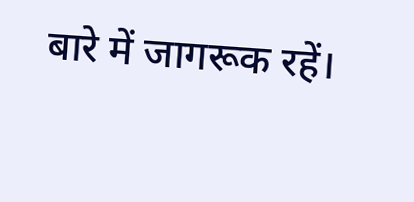बारे में जागरूक रहें।